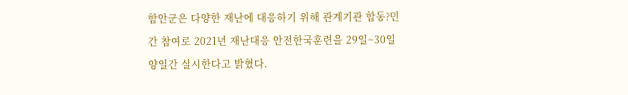함안군은 다양한 재난에 대응하기 위해 관계기관 합동?민간 참여로 2021년 재난대응 안전한국훈련을 29일~30일 양일간 실시한다고 밝혔다.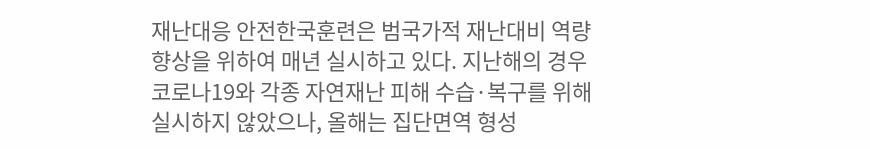재난대응 안전한국훈련은 범국가적 재난대비 역량 향상을 위하여 매년 실시하고 있다. 지난해의 경우 코로나19와 각종 자연재난 피해 수습·복구를 위해 실시하지 않았으나, 올해는 집단면역 형성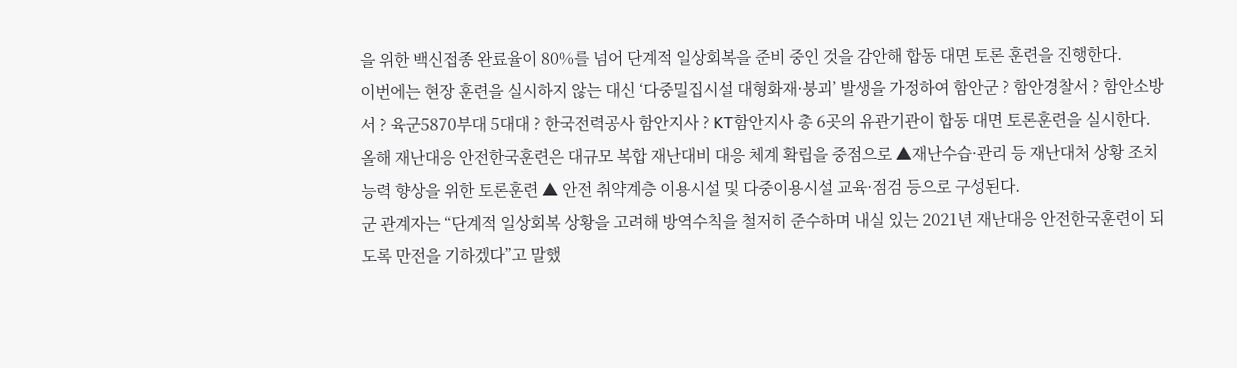을 위한 백신접종 완료율이 80%를 넘어 단계적 일상회복을 준비 중인 것을 감안해 합동 대면 토론 훈련을 진행한다.
이번에는 현장 훈련을 실시하지 않는 대신 ‘다중밀집시설 대형화재·붕괴’ 발생을 가정하여 함안군 ? 함안경찰서 ? 함안소방서 ? 육군5870부대 5대대 ? 한국전력공사 함안지사 ? KT함안지사 총 6곳의 유관기관이 합동 대면 토론훈련을 실시한다.
올해 재난대응 안전한국훈련은 대규모 복합 재난대비 대응 체계 확립을 중점으로 ▲재난수습·관리 등 재난대처 상황 조치 능력 향상을 위한 토론훈련 ▲ 안전 취약계층 이용시설 및 다중이용시설 교육·점검 등으로 구성된다.
군 관계자는 “단계적 일상회복 상황을 고려해 방역수칙을 철저히 준수하며 내실 있는 2021년 재난대응 안전한국훈련이 되도록 만전을 기하겠다”고 말했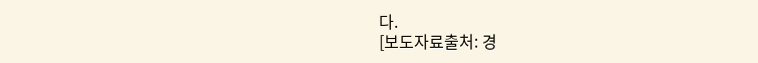다.
[보도자료출처: 경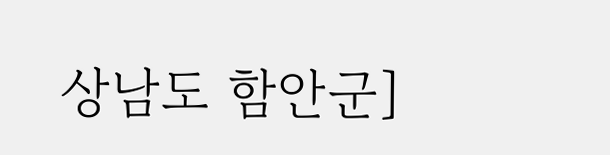상남도 함안군]